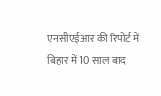एनसीएईआर की रिपोर्ट में बिहार में 10 साल बाद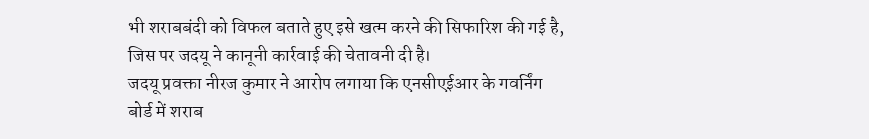भी शराबबंदी को विफल बताते हुए इसे खत्म करने की सिफारिश की गई है, जिस पर जदयू ने कानूनी कार्रवाई की चेतावनी दी है।
जदयू प्रवक्ता नीरज कुमार ने आरोप लगाया कि एनसीएईआर के गवर्निंग बोर्ड में शराब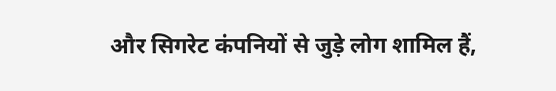और सिगरेट कंपनियों से जुड़े लोग शामिल हैं,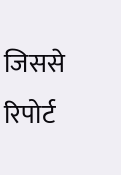जिससे रिपोर्ट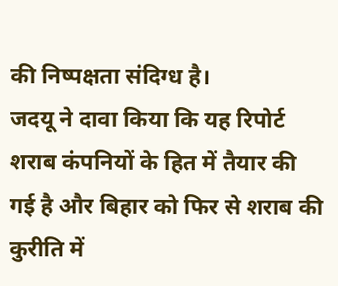की निष्पक्षता संदिग्ध है।
जदयू ने दावा किया कि यह रिपोर्ट शराब कंपनियों के हित में तैयार की गई है और बिहार को फिर से शराब की कुरीति में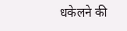धकेलने की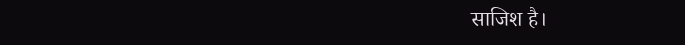साजिश है।